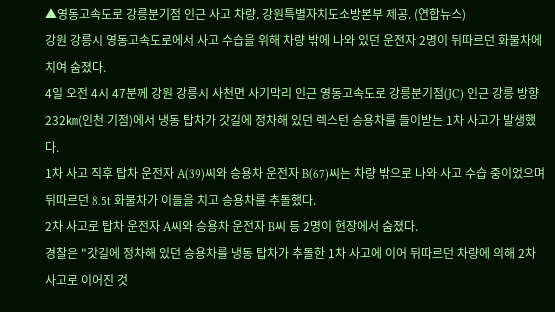▲영동고속도로 강릉분기점 인근 사고 차량. 강원특별자치도소방본부 제공. (연합뉴스)
강원 강릉시 영동고속도로에서 사고 수습을 위해 차량 밖에 나와 있던 운전자 2명이 뒤따르던 화물차에 치여 숨졌다.
4일 오전 4시 47분께 강원 강릉시 사천면 사기막리 인근 영동고속도로 강릉분기점(JC) 인근 강릉 방향 232㎞(인천 기점)에서 냉동 탑차가 갓길에 정차해 있던 렉스턴 승용차를 들이받는 1차 사고가 발생했다.
1차 사고 직후 탑차 운전자 A(39)씨와 승용차 운전자 B(67)씨는 차량 밖으로 나와 사고 수습 중이었으며 뒤따르던 8.5t 화물차가 이들을 치고 승용차를 추돌했다.
2차 사고로 탑차 운전자 A씨와 승용차 운전자 B씨 등 2명이 현장에서 숨졌다.
경찰은 "갓길에 정차해 있던 승용차를 냉동 탑차가 추돌한 1차 사고에 이어 뒤따르던 차량에 의해 2차 사고로 이어진 것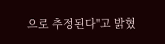으로 추정된다"고 밝혔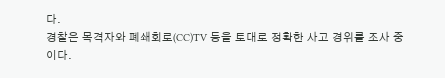다.
경찰은 목격자와 폐쇄회로(CC)TV 등을 토대로 정확한 사고 경위를 조사 중이다.